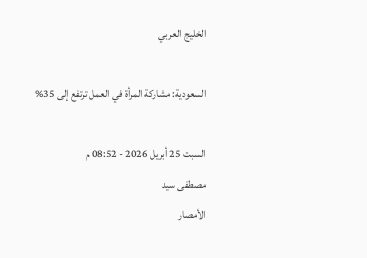الخليج العربي

السعودية: مشاركة المرأة في العمل ترتفع إلى 35%

السبت 25 أبريل 2026 - 08:52 م
مصطفى سيد
الأمصار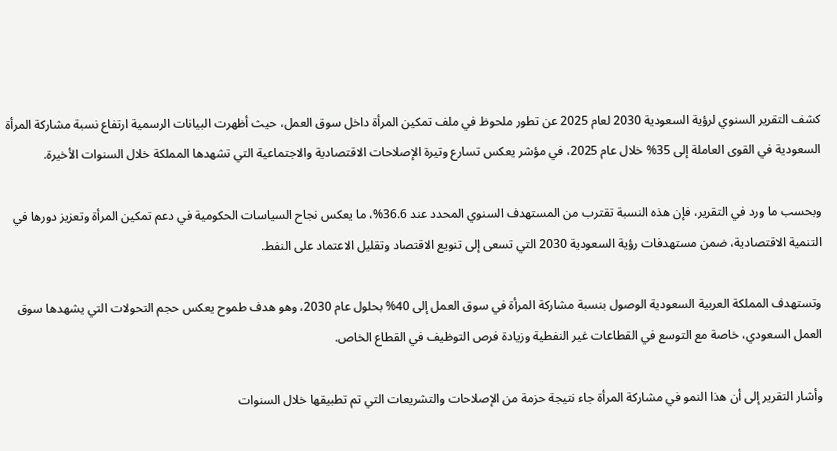كشف التقرير السنوي لرؤية السعودية 2030 لعام 2025 عن تطور ملحوظ في ملف تمكين المرأة داخل سوق العمل، حيث أظهرت البيانات الرسمية ارتفاع نسبة مشاركة المرأة السعودية في القوى العاملة إلى 35% خلال عام 2025، في مؤشر يعكس تسارع وتيرة الإصلاحات الاقتصادية والاجتماعية التي تشهدها المملكة خلال السنوات الأخيرة.

وبحسب ما ورد في التقرير، فإن هذه النسبة تقترب من المستهدف السنوي المحدد عند 36.6%، ما يعكس نجاح السياسات الحكومية في دعم تمكين المرأة وتعزيز دورها في التنمية الاقتصادية، ضمن مستهدفات رؤية السعودية 2030 التي تسعى إلى تنويع الاقتصاد وتقليل الاعتماد على النفط.

وتستهدف المملكة العربية السعودية الوصول بنسبة مشاركة المرأة في سوق العمل إلى 40% بحلول عام 2030، وهو هدف طموح يعكس حجم التحولات التي يشهدها سوق العمل السعودي، خاصة مع التوسع في القطاعات غير النفطية وزيادة فرص التوظيف في القطاع الخاص.

وأشار التقرير إلى أن هذا النمو في مشاركة المرأة جاء نتيجة حزمة من الإصلاحات والتشريعات التي تم تطبيقها خلال السنوات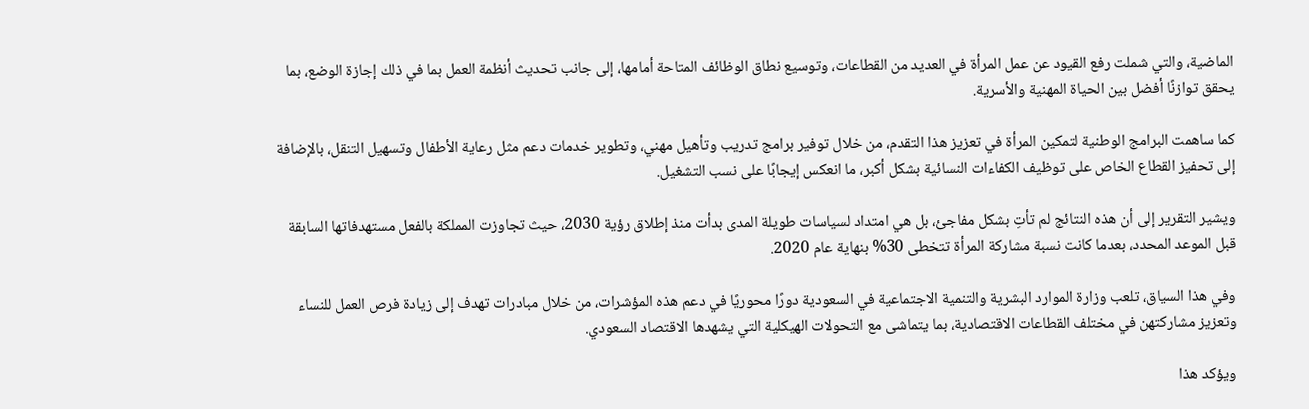الماضية، والتي شملت رفع القيود عن عمل المرأة في العديد من القطاعات، وتوسيع نطاق الوظائف المتاحة أمامها، إلى جانب تحديث أنظمة العمل بما في ذلك إجازة الوضع، بما يحقق توازنًا أفضل بين الحياة المهنية والأسرية.

كما ساهمت البرامج الوطنية لتمكين المرأة في تعزيز هذا التقدم، من خلال توفير برامج تدريب وتأهيل مهني، وتطوير خدمات دعم مثل رعاية الأطفال وتسهيل التنقل، بالإضافة إلى تحفيز القطاع الخاص على توظيف الكفاءات النسائية بشكل أكبر، ما انعكس إيجابًا على نسب التشغيل.

ويشير التقرير إلى أن هذه النتائج لم تأتِ بشكل مفاجئ، بل هي امتداد لسياسات طويلة المدى بدأت منذ إطلاق رؤية 2030، حيث تجاوزت المملكة بالفعل مستهدفاتها السابقة قبل الموعد المحدد، بعدما كانت نسبة مشاركة المرأة تتخطى 30% بنهاية عام 2020.

وفي هذا السياق، تلعب وزارة الموارد البشرية والتنمية الاجتماعية في السعودية دورًا محوريًا في دعم هذه المؤشرات، من خلال مبادرات تهدف إلى زيادة فرص العمل للنساء وتعزيز مشاركتهن في مختلف القطاعات الاقتصادية، بما يتماشى مع التحولات الهيكلية التي يشهدها الاقتصاد السعودي.

ويؤكد هذا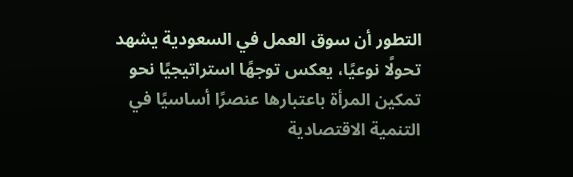التطور أن سوق العمل في السعودية يشهد تحولًا نوعيًا، يعكس توجهًا استراتيجيًا نحو تمكين المرأة باعتبارها عنصرًا أساسيًا في التنمية الاقتصادية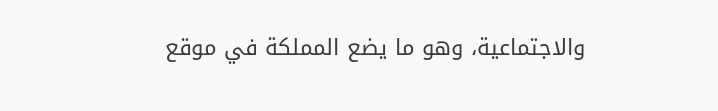والاجتماعية، وهو ما يضع المملكة في موقع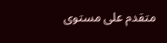متقدم على مستوى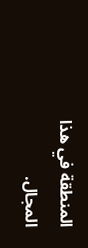المنطقة في هذا المجال.